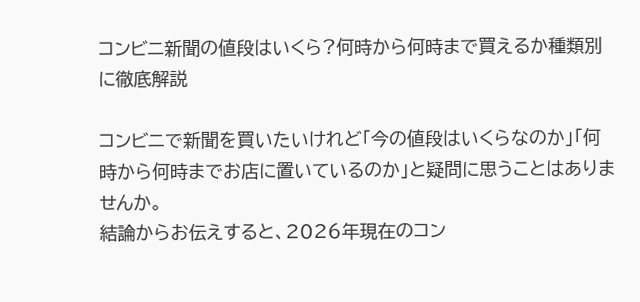コンビニ新聞の値段はいくら?何時から何時まで買えるか種類別に徹底解説

コンビニで新聞を買いたいけれど「今の値段はいくらなのか」「何時から何時までお店に置いているのか」と疑問に思うことはありませんか。
結論からお伝えすると、2026年現在のコン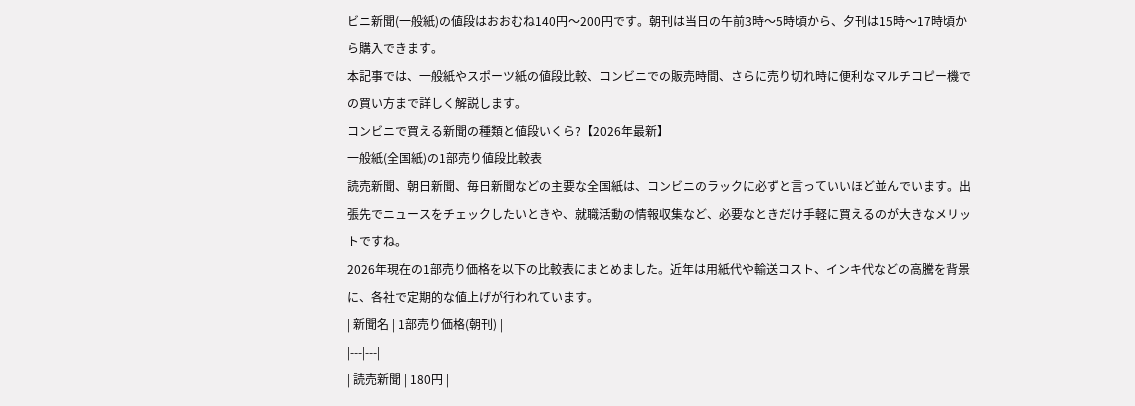ビニ新聞(一般紙)の値段はおおむね140円〜200円です。朝刊は当日の午前3時〜5時頃から、夕刊は15時〜17時頃から購入できます。
本記事では、一般紙やスポーツ紙の値段比較、コンビニでの販売時間、さらに売り切れ時に便利なマルチコピー機での買い方まで詳しく解説します。
コンビニで買える新聞の種類と値段いくら?【2026年最新】
一般紙(全国紙)の1部売り値段比較表
読売新聞、朝日新聞、毎日新聞などの主要な全国紙は、コンビニのラックに必ずと言っていいほど並んでいます。出張先でニュースをチェックしたいときや、就職活動の情報収集など、必要なときだけ手軽に買えるのが大きなメリットですね。
2026年現在の1部売り価格を以下の比較表にまとめました。近年は用紙代や輸送コスト、インキ代などの高騰を背景に、各社で定期的な値上げが行われています。
| 新聞名 | 1部売り価格(朝刊) |
|---|---|
| 読売新聞 | 180円 |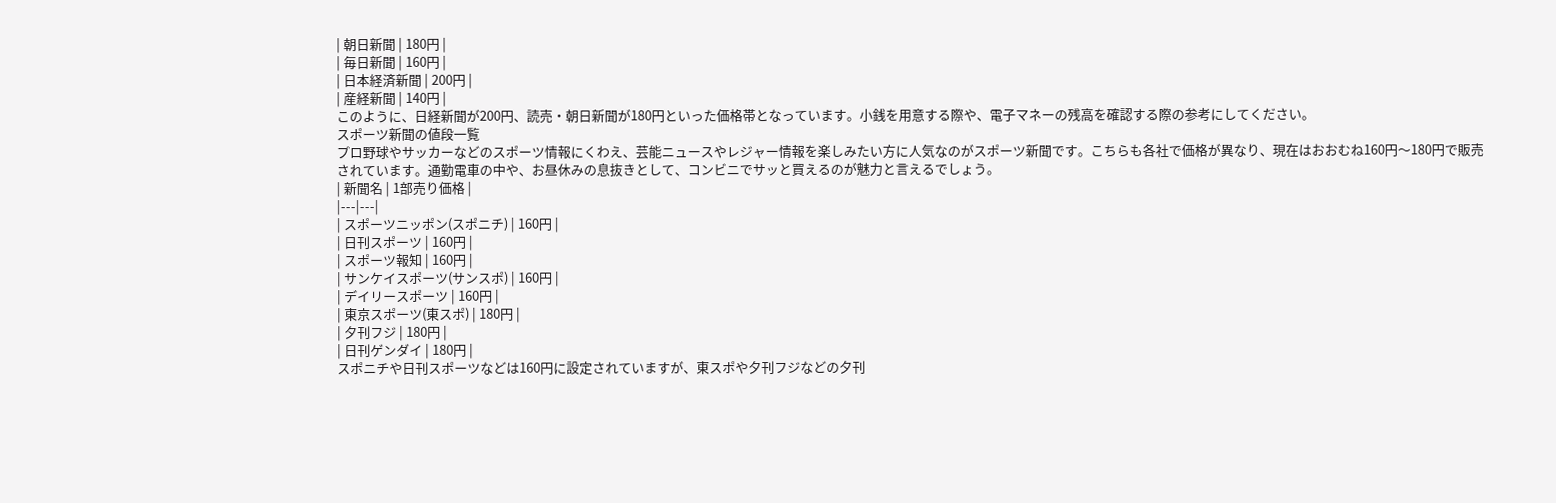| 朝日新聞 | 180円 |
| 毎日新聞 | 160円 |
| 日本経済新聞 | 200円 |
| 産経新聞 | 140円 |
このように、日経新聞が200円、読売・朝日新聞が180円といった価格帯となっています。小銭を用意する際や、電子マネーの残高を確認する際の参考にしてください。
スポーツ新聞の値段一覧
プロ野球やサッカーなどのスポーツ情報にくわえ、芸能ニュースやレジャー情報を楽しみたい方に人気なのがスポーツ新聞です。こちらも各社で価格が異なり、現在はおおむね160円〜180円で販売されています。通勤電車の中や、お昼休みの息抜きとして、コンビニでサッと買えるのが魅力と言えるでしょう。
| 新聞名 | 1部売り価格 |
|---|---|
| スポーツニッポン(スポニチ) | 160円 |
| 日刊スポーツ | 160円 |
| スポーツ報知 | 160円 |
| サンケイスポーツ(サンスポ) | 160円 |
| デイリースポーツ | 160円 |
| 東京スポーツ(東スポ) | 180円 |
| 夕刊フジ | 180円 |
| 日刊ゲンダイ | 180円 |
スポニチや日刊スポーツなどは160円に設定されていますが、東スポや夕刊フジなどの夕刊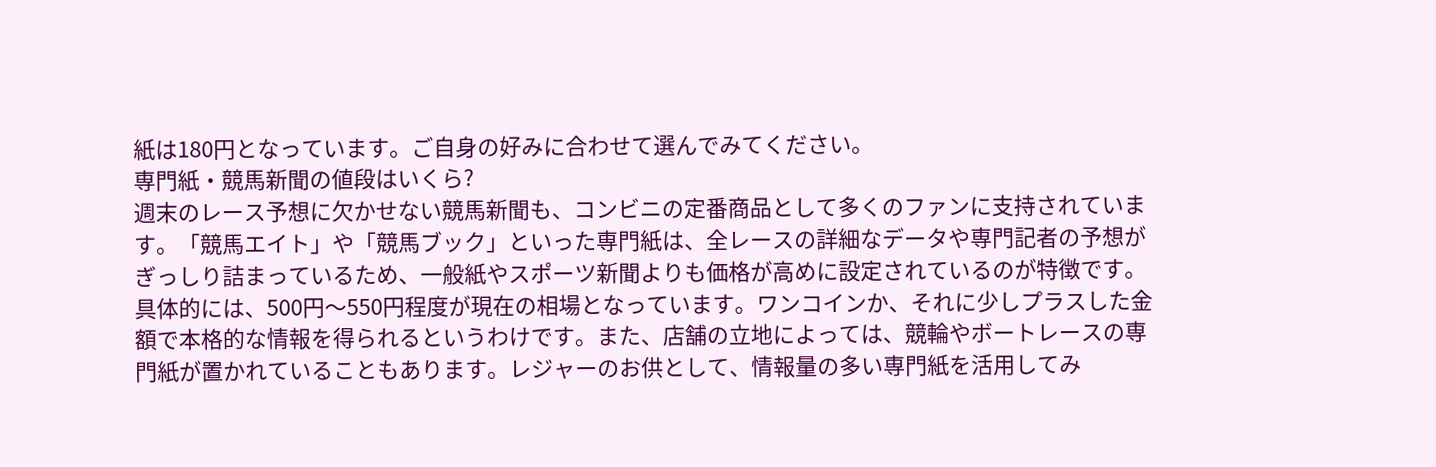紙は180円となっています。ご自身の好みに合わせて選んでみてください。
専門紙・競馬新聞の値段はいくら?
週末のレース予想に欠かせない競馬新聞も、コンビニの定番商品として多くのファンに支持されています。「競馬エイト」や「競馬ブック」といった専門紙は、全レースの詳細なデータや専門記者の予想がぎっしり詰まっているため、一般紙やスポーツ新聞よりも価格が高めに設定されているのが特徴です。
具体的には、500円〜550円程度が現在の相場となっています。ワンコインか、それに少しプラスした金額で本格的な情報を得られるというわけです。また、店舗の立地によっては、競輪やボートレースの専門紙が置かれていることもあります。レジャーのお供として、情報量の多い専門紙を活用してみ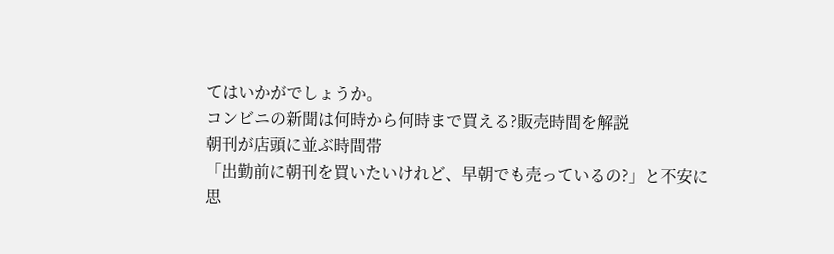てはいかがでしょうか。
コンビニの新聞は何時から何時まで買える?販売時間を解説
朝刊が店頭に並ぶ時間帯
「出勤前に朝刊を買いたいけれど、早朝でも売っているの?」と不安に思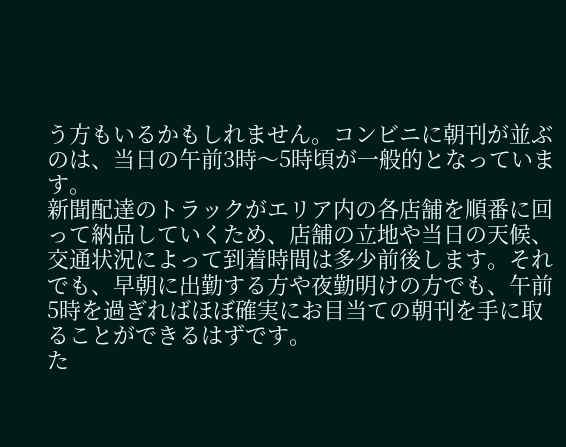う方もいるかもしれません。コンビニに朝刊が並ぶのは、当日の午前3時〜5時頃が一般的となっています。
新聞配達のトラックがエリア内の各店舗を順番に回って納品していくため、店舗の立地や当日の天候、交通状況によって到着時間は多少前後します。それでも、早朝に出勤する方や夜勤明けの方でも、午前5時を過ぎればほぼ確実にお目当ての朝刊を手に取ることができるはずです。
た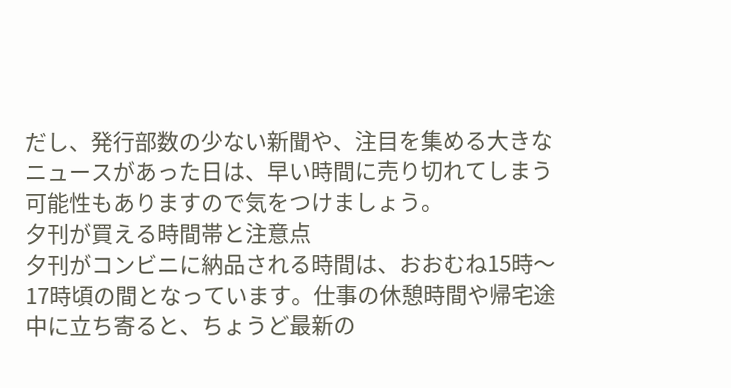だし、発行部数の少ない新聞や、注目を集める大きなニュースがあった日は、早い時間に売り切れてしまう可能性もありますので気をつけましょう。
夕刊が買える時間帯と注意点
夕刊がコンビニに納品される時間は、おおむね15時〜17時頃の間となっています。仕事の休憩時間や帰宅途中に立ち寄ると、ちょうど最新の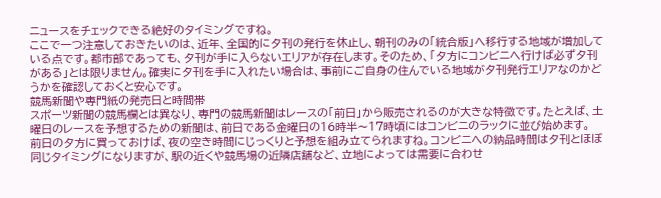ニュースをチェックできる絶好のタイミングですね。
ここで一つ注意しておきたいのは、近年、全国的に夕刊の発行を休止し、朝刊のみの「統合版」へ移行する地域が増加している点です。都市部であっても、夕刊が手に入らないエリアが存在します。そのため、「夕方にコンビニへ行けば必ず夕刊がある」とは限りません。確実に夕刊を手に入れたい場合は、事前にご自身の住んでいる地域が夕刊発行エリアなのかどうかを確認しておくと安心です。
競馬新聞や専門紙の発売日と時間帯
スポーツ新聞の競馬欄とは異なり、専門の競馬新聞はレースの「前日」から販売されるのが大きな特徴です。たとえば、土曜日のレースを予想するための新聞は、前日である金曜日の16時半〜17時頃にはコンビニのラックに並び始めます。
前日の夕方に買っておけば、夜の空き時間にじっくりと予想を組み立てられますね。コンビニへの納品時間は夕刊とほぼ同じタイミングになりますが、駅の近くや競馬場の近隣店舗など、立地によっては需要に合わせ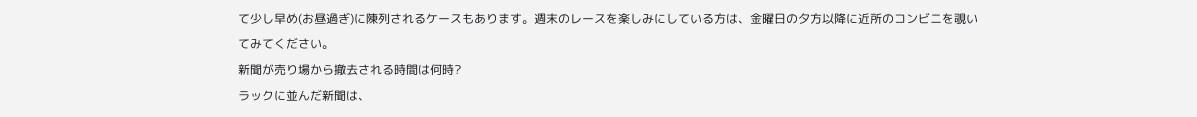て少し早め(お昼過ぎ)に陳列されるケースもあります。週末のレースを楽しみにしている方は、金曜日の夕方以降に近所のコンビニを覗いてみてください。
新聞が売り場から撤去される時間は何時?
ラックに並んだ新聞は、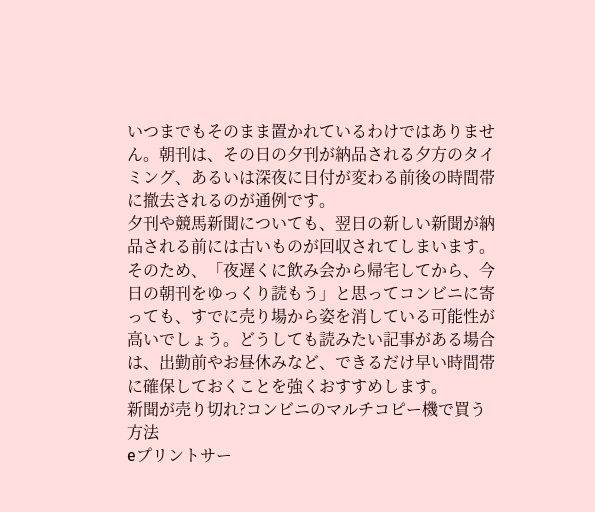いつまでもそのまま置かれているわけではありません。朝刊は、その日の夕刊が納品される夕方のタイミング、あるいは深夜に日付が変わる前後の時間帯に撤去されるのが通例です。
夕刊や競馬新聞についても、翌日の新しい新聞が納品される前には古いものが回収されてしまいます。そのため、「夜遅くに飲み会から帰宅してから、今日の朝刊をゆっくり読もう」と思ってコンビニに寄っても、すでに売り場から姿を消している可能性が高いでしょう。どうしても読みたい記事がある場合は、出勤前やお昼休みなど、できるだけ早い時間帯に確保しておくことを強くおすすめします。
新聞が売り切れ?コンビニのマルチコピー機で買う方法
eプリントサー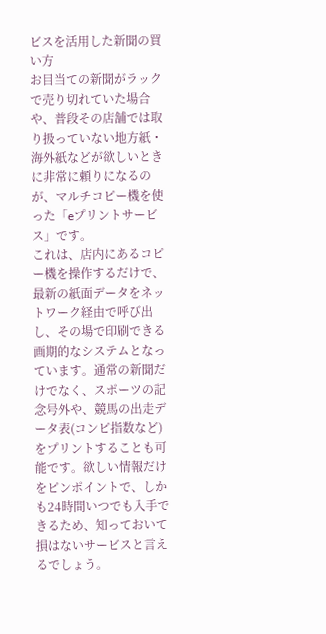ビスを活用した新聞の買い方
お目当ての新聞がラックで売り切れていた場合や、普段その店舗では取り扱っていない地方紙・海外紙などが欲しいときに非常に頼りになるのが、マルチコピー機を使った「eプリントサービス」です。
これは、店内にあるコピー機を操作するだけで、最新の紙面データをネットワーク経由で呼び出し、その場で印刷できる画期的なシステムとなっています。通常の新聞だけでなく、スポーツの記念号外や、競馬の出走データ表(コンピ指数など)をプリントすることも可能です。欲しい情報だけをピンポイントで、しかも24時間いつでも入手できるため、知っておいて損はないサービスと言えるでしょう。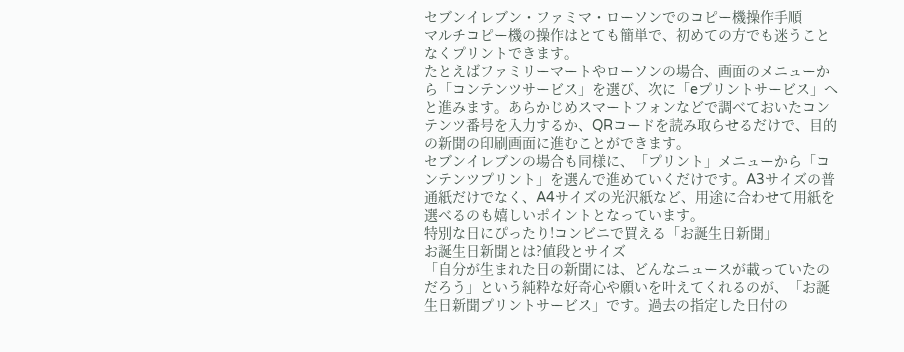セブンイレブン・ファミマ・ローソンでのコピー機操作手順
マルチコピー機の操作はとても簡単で、初めての方でも迷うことなくプリントできます。
たとえばファミリーマートやローソンの場合、画面のメニューから「コンテンツサービス」を選び、次に「eプリントサービス」へと進みます。あらかじめスマートフォンなどで調べておいたコンテンツ番号を入力するか、QRコードを読み取らせるだけで、目的の新聞の印刷画面に進むことができます。
セブンイレブンの場合も同様に、「プリント」メニューから「コンテンツプリント」を選んで進めていくだけです。A3サイズの普通紙だけでなく、A4サイズの光沢紙など、用途に合わせて用紙を選べるのも嬉しいポイントとなっています。
特別な日にぴったり!コンビニで買える「お誕生日新聞」
お誕生日新聞とは?値段とサイズ
「自分が生まれた日の新聞には、どんなニュースが載っていたのだろう」という純粋な好奇心や願いを叶えてくれるのが、「お誕生日新聞プリントサービス」です。過去の指定した日付の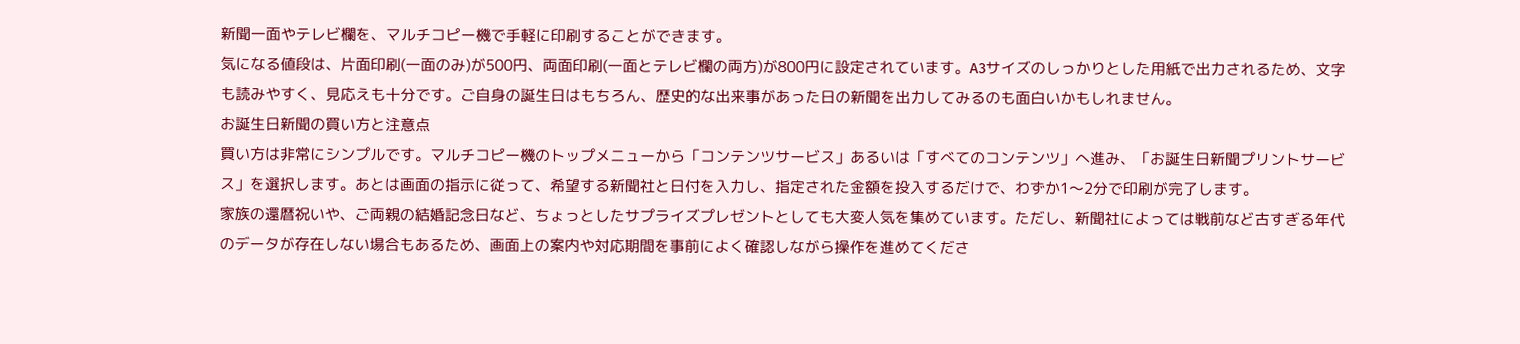新聞一面やテレビ欄を、マルチコピー機で手軽に印刷することができます。
気になる値段は、片面印刷(一面のみ)が500円、両面印刷(一面とテレビ欄の両方)が800円に設定されています。A3サイズのしっかりとした用紙で出力されるため、文字も読みやすく、見応えも十分です。ご自身の誕生日はもちろん、歴史的な出来事があった日の新聞を出力してみるのも面白いかもしれません。
お誕生日新聞の買い方と注意点
買い方は非常にシンプルです。マルチコピー機のトップメニューから「コンテンツサービス」あるいは「すべてのコンテンツ」へ進み、「お誕生日新聞プリントサービス」を選択します。あとは画面の指示に従って、希望する新聞社と日付を入力し、指定された金額を投入するだけで、わずか1〜2分で印刷が完了します。
家族の還暦祝いや、ご両親の結婚記念日など、ちょっとしたサプライズプレゼントとしても大変人気を集めています。ただし、新聞社によっては戦前など古すぎる年代のデータが存在しない場合もあるため、画面上の案内や対応期間を事前によく確認しながら操作を進めてくださ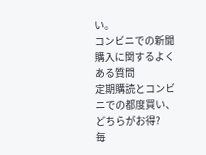い。
コンビニでの新聞購入に関するよくある質問
定期購読とコンビニでの都度買い、どちらがお得?
毎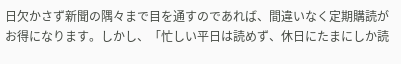日欠かさず新聞の隅々まで目を通すのであれば、間違いなく定期購読がお得になります。しかし、「忙しい平日は読めず、休日にたまにしか読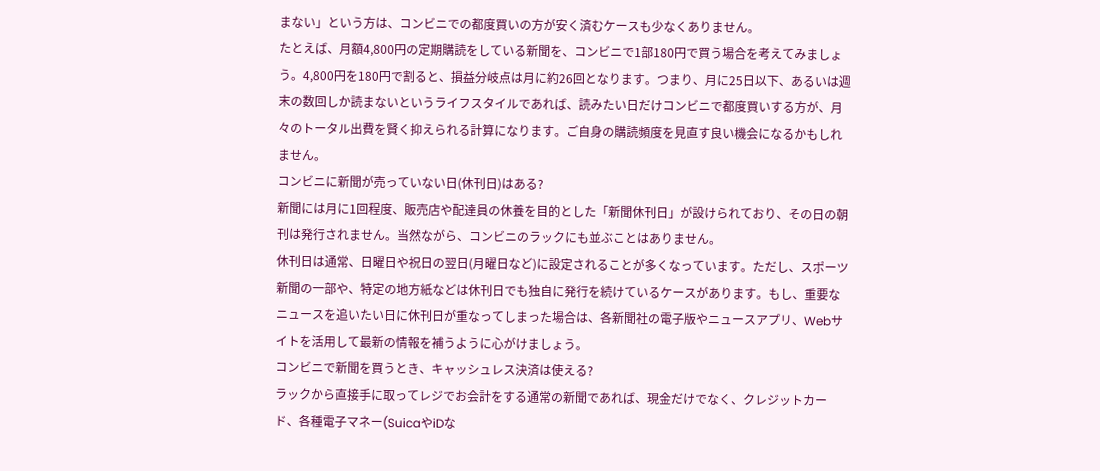まない」という方は、コンビニでの都度買いの方が安く済むケースも少なくありません。
たとえば、月額4,800円の定期購読をしている新聞を、コンビニで1部180円で買う場合を考えてみましょう。4,800円を180円で割ると、損益分岐点は月に約26回となります。つまり、月に25日以下、あるいは週末の数回しか読まないというライフスタイルであれば、読みたい日だけコンビニで都度買いする方が、月々のトータル出費を賢く抑えられる計算になります。ご自身の購読頻度を見直す良い機会になるかもしれません。
コンビニに新聞が売っていない日(休刊日)はある?
新聞には月に1回程度、販売店や配達員の休養を目的とした「新聞休刊日」が設けられており、その日の朝刊は発行されません。当然ながら、コンビニのラックにも並ぶことはありません。
休刊日は通常、日曜日や祝日の翌日(月曜日など)に設定されることが多くなっています。ただし、スポーツ新聞の一部や、特定の地方紙などは休刊日でも独自に発行を続けているケースがあります。もし、重要なニュースを追いたい日に休刊日が重なってしまった場合は、各新聞社の電子版やニュースアプリ、Webサイトを活用して最新の情報を補うように心がけましょう。
コンビニで新聞を買うとき、キャッシュレス決済は使える?
ラックから直接手に取ってレジでお会計をする通常の新聞であれば、現金だけでなく、クレジットカード、各種電子マネー(SuicaやiDな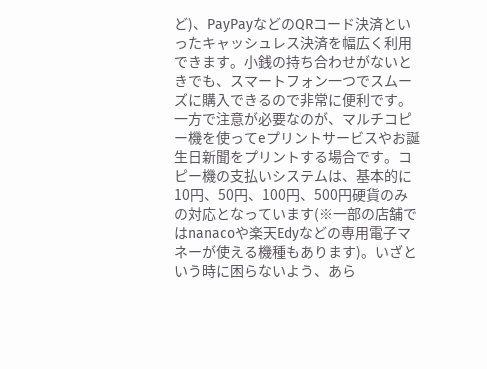ど)、PayPayなどのQRコード決済といったキャッシュレス決済を幅広く利用できます。小銭の持ち合わせがないときでも、スマートフォン一つでスムーズに購入できるので非常に便利です。
一方で注意が必要なのが、マルチコピー機を使ってeプリントサービスやお誕生日新聞をプリントする場合です。コピー機の支払いシステムは、基本的に10円、50円、100円、500円硬貨のみの対応となっています(※一部の店舗ではnanacoや楽天Edyなどの専用電子マネーが使える機種もあります)。いざという時に困らないよう、あら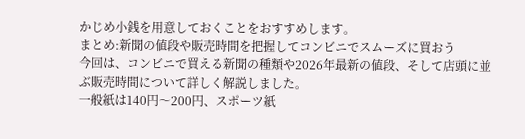かじめ小銭を用意しておくことをおすすめします。
まとめ:新聞の値段や販売時間を把握してコンビニでスムーズに買おう
今回は、コンビニで買える新聞の種類や2026年最新の値段、そして店頭に並ぶ販売時間について詳しく解説しました。
一般紙は140円〜200円、スポーツ紙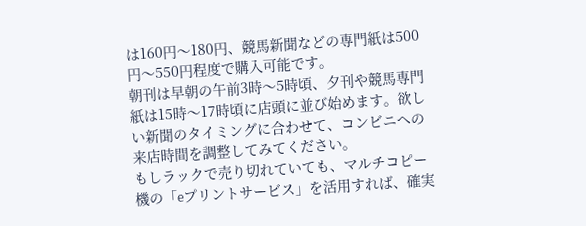は160円〜180円、競馬新聞などの専門紙は500円〜550円程度で購入可能です。
朝刊は早朝の午前3時〜5時頃、夕刊や競馬専門紙は15時〜17時頃に店頭に並び始めます。欲しい新聞のタイミングに合わせて、コンビニへの来店時間を調整してみてください。
もしラックで売り切れていても、マルチコピー機の「eプリントサービス」を活用すれば、確実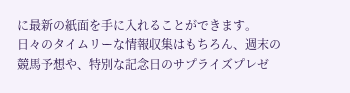に最新の紙面を手に入れることができます。
日々のタイムリーな情報収集はもちろん、週末の競馬予想や、特別な記念日のサプライズプレゼ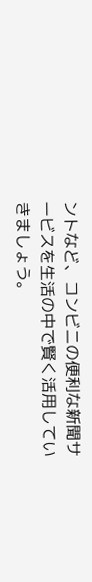ントなど、コンビニの便利な新聞サービスを生活の中で賢く活用していきましょう。